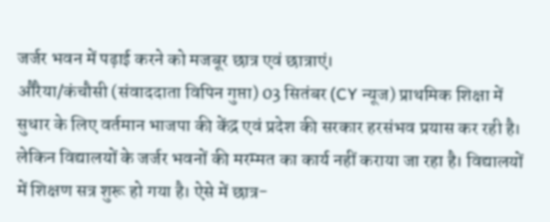जर्जर भवन में पढ़ाई करने को मजबूर छात्र एवं छात्राएं।
औरैया/कंचौसी (संवाददाता विपिन गुप्ता) 03 सितंबर (CY न्यूज) प्राथमिक शिक्षा में सुधार के लिए वर्तमान भाजपा की केंद्र एवं प्रदेश की सरकार हरसंभव प्रयास कर रही है। लेकिन विद्यालयों के जर्जर भवनों की मरम्मत का कार्य नहीं कराया जा रहा है। विद्यालयों में शिक्षण सत्र शुरू हो गया है। ऐसे में छात्र-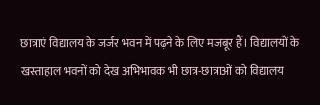छात्राएं विद्यालय के जर्जर भवन में पढ़ने के लिए मजबूर हैं। विद्यालयों के खस्ताहाल भवनों को देख अभिभावक भी छात्र-छात्राओं को विद्यालय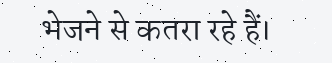भेजने से कतरा रहे हैं।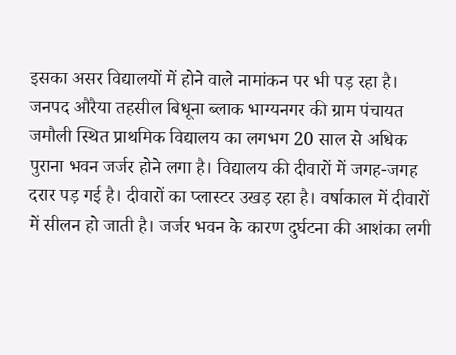इसका असर विद्यालयों में होने वाले नामांकन पर भी पड़ रहा है। जनपद औरैया तहसील बिधूना ब्लाक भाग्यनगर की ग्राम पंचायत जमौली स्थित प्राथमिक विद्यालय का लगभग 20 साल से अधिक पुराना भवन जर्जर होने लगा है। विद्यालय की दीवारों में जगह-जगह दरार पड़ गई है। दीवारों का प्लास्टर उखड़ रहा है। वर्षाकाल में दीवारों में सीलन हो जाती है। जर्जर भवन के कारण दुर्घटना की आशंका लगी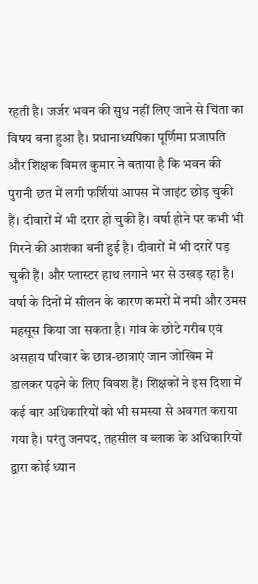रहती है। जर्जर भवन की सुध नहीं लिए जाने से चिंता का विषय बना हुआ है। प्रधानाध्यपिका पूर्णिमा प्रजापति और शिक्षक विमल कुमार ने बताया है कि भवन की पुरानी छत में लगी फर्शियां आपस में जाइंट छोड़ चुकी हैं। दीवारों में भी दरार हो चुकी है। वर्षा होने पर कभी भी गिरने की आशंका बनी हुई है। दीवारों में भी दरारें पड़ चुकी हैं। और प्लास्टर हाथ लगाने भर से उखड़ रहा है। वर्षा के दिनों में सीलन के कारण कमरों में नमी और उमस महसूस किया जा सकता है। गांव के छोटे गरीब एवं असहाय परिवार के छात्र-छात्राएं जान जोखिम में डालकर पढ़ने के लिए विवश हैं। शिक्षकों ने इस दिशा में कई बार अधिकारियों को भी समस्या से अवगत कराया गया है। परंतु जनपद, तहसील व ब्लाक के अधिकारियों द्वारा कोई ध्यान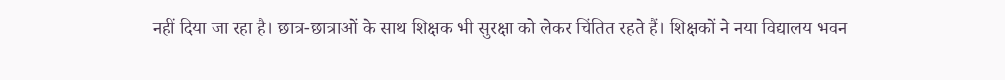नहीं दिया जा रहा है। छात्र-छात्राओं के साथ शिक्षक भी सुरक्षा को लेकर चिंतित रहते हैं। शिक्षकों ने नया विद्यालय भवन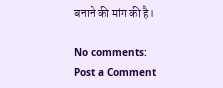बनाने की मांग की है।

No comments:
Post a Comment